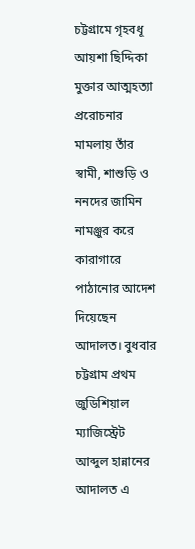চট্টগ্রামে গৃহবধূ আয়শা ছিদ্দিকা মুক্তার আত্মহত্যা প্ররোচনার মামলায় তাঁর স্বামী, শাশুড়ি ও ননদের জামিন নামঞ্জুর করে কারাগারে পাঠানোর আদেশ দিয়েছেন আদালত। বুধবার চট্টগ্রাম প্রথম জুডিশিয়াল ম্যাজিস্ট্রেট আব্দুল হান্নানের আদালত এ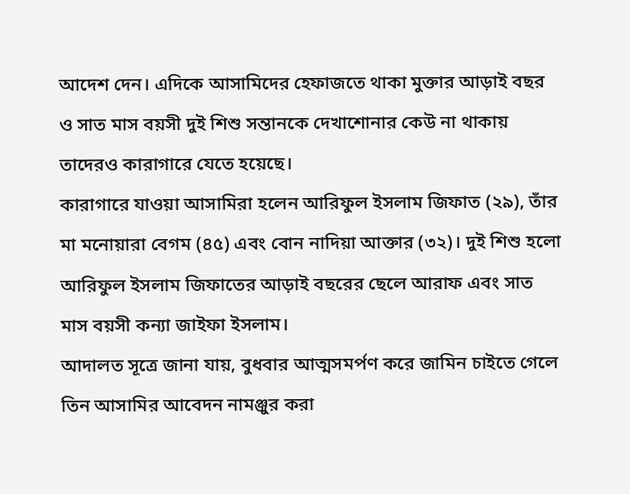আদেশ দেন। এদিকে আসামিদের হেফাজতে থাকা মুক্তার আড়াই বছর ও সাত মাস বয়সী দুই শিশু সন্তানকে দেখাশোনার কেউ না থাকায় তাদেরও কারাগারে যেতে হয়েছে।
কারাগারে যাওয়া আসামিরা হলেন আরিফুল ইসলাম জিফাত (২৯), তাঁর মা মনোয়ারা বেগম (৪৫) এবং বোন নাদিয়া আক্তার (৩২)। দুই শিশু হলো আরিফুল ইসলাম জিফাতের আড়াই বছরের ছেলে আরাফ এবং সাত মাস বয়সী কন্যা জাইফা ইসলাম।
আদালত সূত্রে জানা যায়, বুধবার আত্মসমর্পণ করে জামিন চাইতে গেলে তিন আসামির আবেদন নামঞ্জুর করা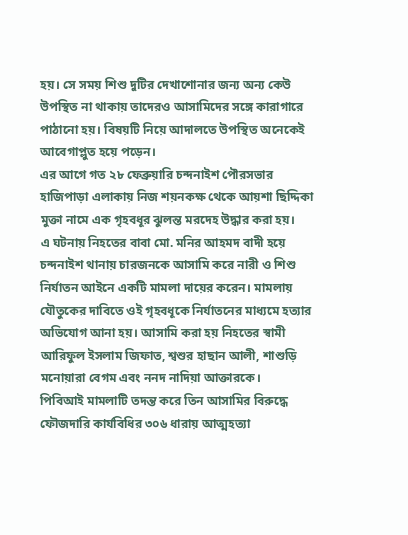হয়। সে সময় শিশু দুটির দেখাশোনার জন্য অন্য কেউ উপস্থিত না থাকায় তাদেরও আসামিদের সঙ্গে কারাগারে পাঠানো হয়। বিষয়টি নিয়ে আদালতে উপস্থিত অনেকেই আবেগাপ্লুত হয়ে পড়েন।
এর আগে গত ২৮ ফেব্রুয়ারি চন্দনাইশ পৌরসভার হাজিপাড়া এলাকায় নিজ শয়নকক্ষ থেকে আয়শা ছিদ্দিকা মুক্তা নামে এক গৃহবধূর ঝুলন্ত মরদেহ উদ্ধার করা হয়।
এ ঘটনায় নিহতের বাবা মো. মনির আহমদ বাদী হয়ে চন্দনাইশ থানায় চারজনকে আসামি করে নারী ও শিশু নির্যাতন আইনে একটি মামলা দায়ের করেন। মামলায় যৌতুকের দাবিতে ওই গৃহবধূকে নির্যাতনের মাধ্যমে হত্যার অভিযোগ আনা হয়। আসামি করা হয় নিহতের স্বামী আরিফুল ইসলাম জিফাত, শ্বশুর হাছান আলী, শাশুড়ি মনোয়ারা বেগম এবং ননদ নাদিয়া আক্তারকে।
পিবিআই মামলাটি তদন্ত করে তিন আসামির বিরুদ্ধে ফৌজদারি কার্যবিধির ৩০৬ ধারায় আত্মহত্যা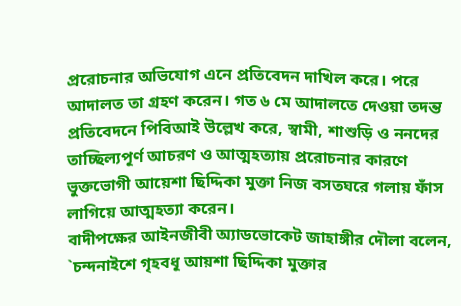প্ররোচনার অভিযোগ এনে প্রতিবেদন দাখিল করে। পরে আদালত তা গ্রহণ করেন। গত ৬ মে আদালতে দেওয়া তদন্ত প্রতিবেদনে পিবিআই উল্লেখ করে, স্বামী, শাশুড়ি ও ননদের তাচ্ছিল্যপূর্ণ আচরণ ও আত্মহত্যায় প্ররোচনার কারণে ভুক্তভোগী আয়েশা ছিদ্দিকা মুক্তা নিজ বসতঘরে গলায় ফাঁস লাগিয়ে আত্মহত্যা করেন।
বাদীপক্ষের আইনজীবী অ্যাডভোকেট জাহাঙ্গীর দৌলা বলেন, `চন্দনাইশে গৃহবধূ আয়শা ছিদ্দিকা মুক্তার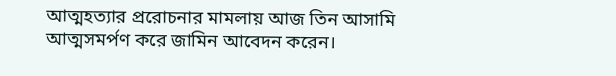আত্মহত্যার প্ররোচনার মামলায় আজ তিন আসামি আত্মসমর্পণ করে জামিন আবেদন করেন।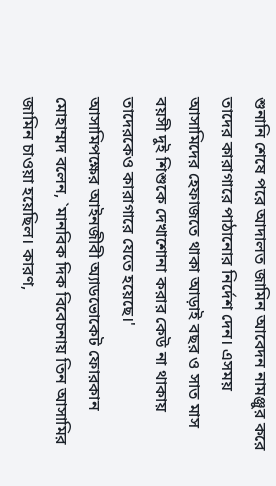শুনানি শেষে পরে আদালত জামিন আবেদন নামঞ্জুর করে তাদের কারাগারে পাঠানোর নির্দেশ দেন। এসময় আসামিদের হেফাজতে থাকা আড়াই বছর ও সাত মাস বয়সী দুই শিশুকে দেখাশোনা করার কেউ না থাকায় তাদেরকেও কারাগারে যেতে হয়েছে।'
আসামিপক্ষের আইনজীবী অ্যাডভোকেট ফোরকান মোহাম্মদ বলেন, `মানবিক দিক বিবেচনায় তিন আসামির জামিন চাওয়া হয়েছিল। কারণ,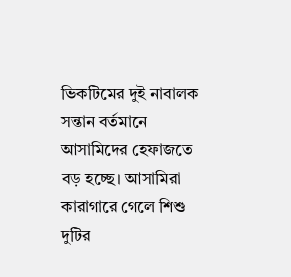ভিকটিমের দুই নাবালক সন্তান বর্তমানে আসামিদের হেফাজতে বড় হচ্ছে। আসামিরা কারাগারে গেলে শিশু দুটির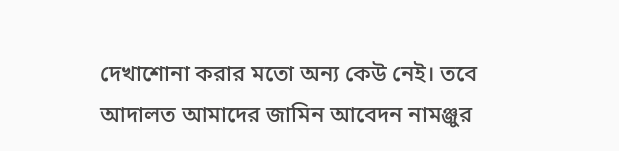দেখাশোনা করার মতো অন্য কেউ নেই। তবে আদালত আমাদের জামিন আবেদন নামঞ্জুর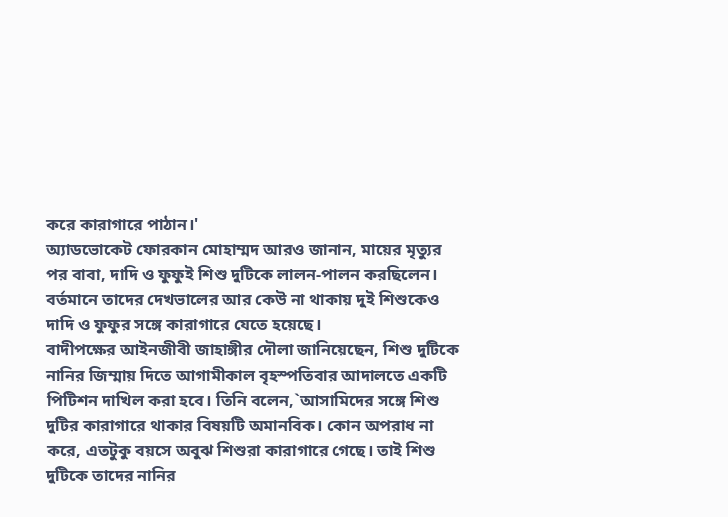করে কারাগারে পাঠান।'
অ্যাডভোকেট ফোরকান মোহাম্মদ আরও জানান, মায়ের মৃত্যুর পর বাবা, দাদি ও ফুফুই শিশু দুটিকে লালন-পালন করছিলেন। বর্তমানে তাদের দেখভালের আর কেউ না থাকায় দুই শিশুকেও দাদি ও ফুফুর সঙ্গে কারাগারে যেতে হয়েছে।
বাদীপক্ষের আইনজীবী জাহাঙ্গীর দৌলা জানিয়েছেন, শিশু দুটিকে নানির জিম্মায় দিতে আগামীকাল বৃহস্পতিবার আদালতে একটি পিটিশন দাখিল করা হবে। তিনি বলেন,`আসামিদের সঙ্গে শিশু দুটির কারাগারে থাকার বিষয়টি অমানবিক। কোন অপরাধ না করে, এতটুকু বয়সে অবুঝ শিশুরা কারাগারে গেছে। তাই শিশু দুটিকে তাদের নানির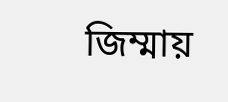জিম্মায়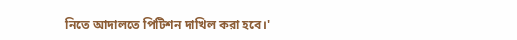নিতে আদালতে পিটিশন দাখিল করা হবে।'